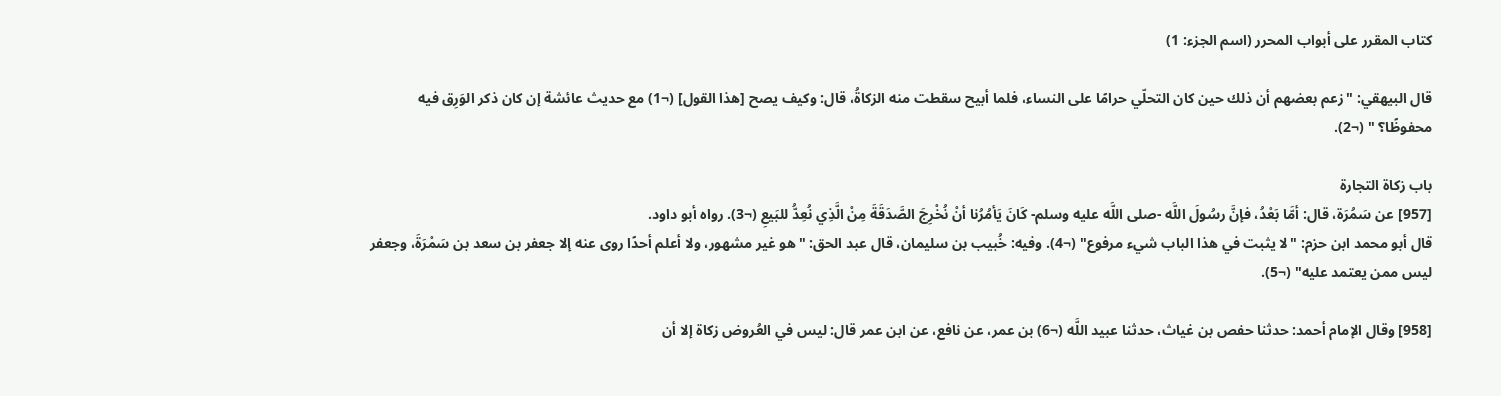كتاب المقرر على أبواب المحرر (اسم الجزء: 1)

قال البيهقي: "زعم بعضهم أن ذلك حين كان التحلّي حرامًا على النساء، فلما أبيح سقطت منه الزكاةُ، قال: وكيف يصح [هذا القول] (¬1) مع حديث عائشة إن كان ذكر الوَرِق فيه محفوظًا؟ " (¬2).

باب زكاة التجارة
[957] عن سَمُرَة، قال: أمَّا بَعْدُ، فإنَّ رسُولَ اللَّه -صلى اللَّه عليه وسلم- كَانَ يَأمُرُنا أنْ نُخْرِجَ الصَّدَقَةَ مِنْ الَّذِي نُعِدُّ للبَيعِ (¬3). رواه أبو داود.
قال أبو محمد ابن حزم: "لا يثبت في هذا الباب شيء مرفوع" (¬4). وفيه: خُبيب بن سليمان، قال عبد الحق: "هو غير مشهور، ولا أعلم أحدًا روى عنه إلا جعفر بن سعد بن سَمْرَةَ، وجعفر ليس ممن يعتمد عليه" (¬5).

[958] وقال الإمام أحمد: حدثنا حفص بن غياث، حدثنا عبيد اللَّه (¬6) بن عمر، عن نافع، عن ابن عمر قال: ليس في العُروض زكاة إلا أن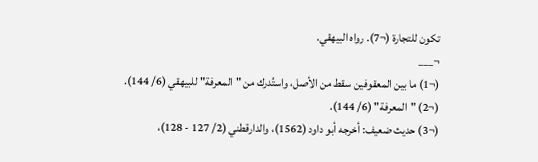تكون للتجارة (¬7). رواه البيهقي.
¬___
(¬1) ما بين المعقوفين سقط من الأصل، واستُدرك من "المعرفة" للبيهقي (6/ 144).
(¬2) "المعرفة" (6/ 144).
(¬3) حديث ضعيف: أخرجه أبو داود (1562)، والدارقطني (2/ 127 - 128)،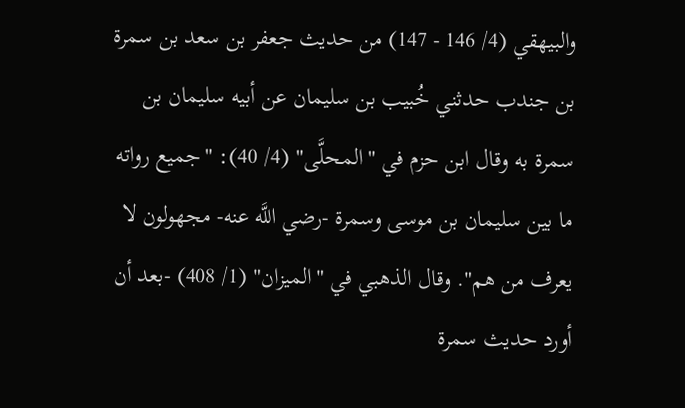والبيهقي (4/ 146 - 147) من حديث جعفر بن سعد بن سمرة بن جندب حدثني خُبيب بن سليمان عن أبيه سليمان بن سمرة به وقال ابن حزم في "المحلَّى" (4/ 40): "جميع رواته ما بين سليمان بن موسى وسمرة -رضي اللَّه عنه- مجهولون لا يعرف من هم". وقال الذهبي في "الميزان" (1/ 408) -بعد أن أورد حديث سمرة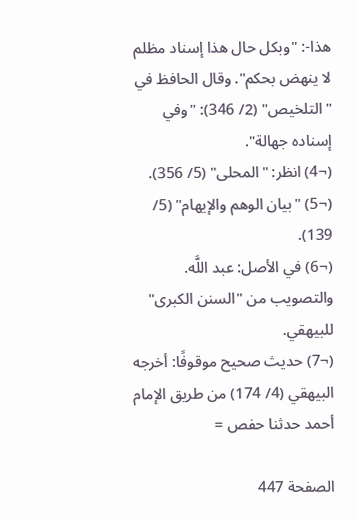هذا-: "وبكل حال هذا إسناد مظلم لا ينهض بحكم". وقال الحافظ في "التلخيص" (2/ 346): "وفي إسناده جهالة".
(¬4) انظر: "المحلى" (5/ 356).
(¬5) "بيان الوهم والإيهام" (5/ 139).
(¬6) في الأصل: عبد اللَّه. والتصويب من "السنن الكبرى" للبيهقي.
(¬7) حديث صحيح موقوفًا: أخرجه البيهقي (4/ 174) من طريق الإمام أحمد حدثنا حفص =

الصفحة 447